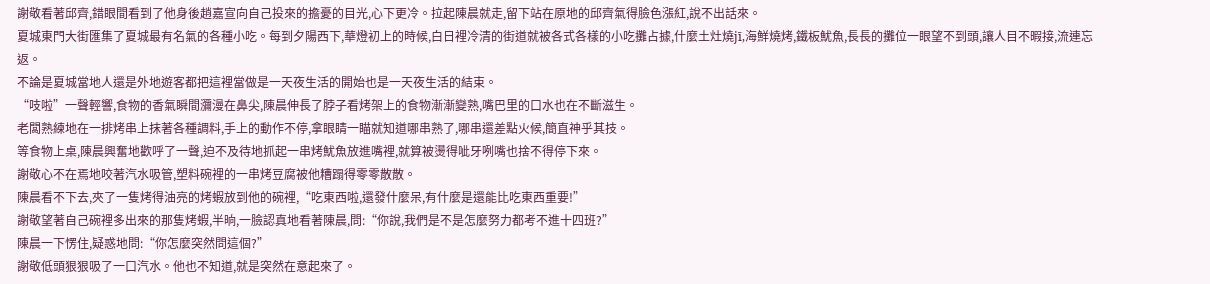謝敬看著邱齊,錯眼間看到了他身後趙嘉宣向自己投來的擔憂的目光,心下更冷。拉起陳晨就走,留下站在原地的邱齊氣得臉色漲紅,說不出話來。
夏城東門大街匯集了夏城最有名氣的各種小吃。每到夕陽西下,華燈初上的時候,白日裡冷清的街道就被各式各樣的小吃攤占據,什麼土灶燒jī,海鮮燒烤,鐵板魷魚,長長的攤位一眼望不到頭,讓人目不暇接,流連忘返。
不論是夏城當地人還是外地遊客都把這裡當做是一天夜生活的開始也是一天夜生活的結束。
“吱啦”一聲輕響,食物的香氣瞬間瀰漫在鼻尖,陳晨伸長了脖子看烤架上的食物漸漸變熟,嘴巴里的口水也在不斷滋生。
老闆熟練地在一排烤串上抹著各種調料,手上的動作不停,拿眼睛一瞄就知道哪串熟了,哪串還差點火候,簡直神乎其技。
等食物上桌,陳晨興奮地歡呼了一聲,迫不及待地抓起一串烤魷魚放進嘴裡,就算被燙得呲牙咧嘴也捨不得停下來。
謝敬心不在焉地咬著汽水吸管,塑料碗裡的一串烤豆腐被他糟蹋得零零散散。
陳晨看不下去,夾了一隻烤得油亮的烤蝦放到他的碗裡,“吃東西啦,還發什麼呆,有什麼是還能比吃東西重要!”
謝敬望著自己碗裡多出來的那隻烤蝦,半晌,一臉認真地看著陳晨,問:“你說,我們是不是怎麼努力都考不進十四班?”
陳晨一下愣住,疑惑地問:“你怎麼突然問這個?”
謝敬低頭狠狠吸了一口汽水。他也不知道,就是突然在意起來了。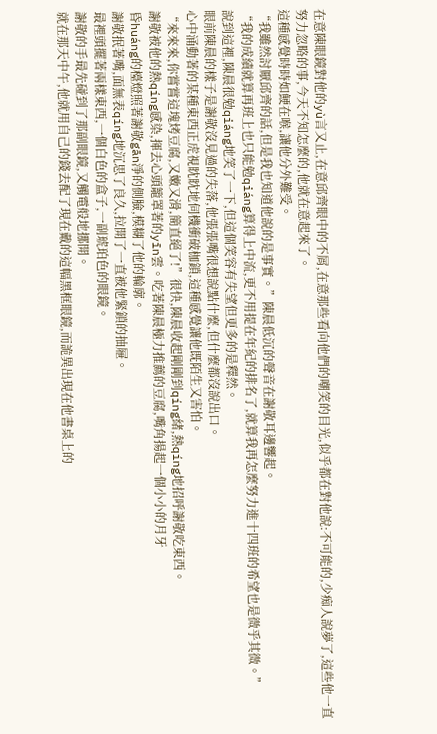在意陳眼鏡對他的yù言又止,在意邱齊眼中的不屑,在意那些看向他們的嘲笑的目光,似乎都在對他說:不可能的,少痴人說夢了,這些他一直努力忽略的事,今天不知怎麼的,他就在意起來了。
這種感覺時時如鯁在喉,讓他分外難受。
“我雖然討厭邱齊的話,但是我也知道他說的是事實。”陳晨低沉的聲音在謝敬耳邊響起。
“我的成績就算再班上也只能勉qiáng算得上中流,更不用提在年紀的排名了,就算我再怎麼努力進十四班的希望也是微乎其微。”
說到這裡,陳晨很勉qiáng地笑了一下,但這個笑容有失望但更多的是釋然。
眼前陳晨的樣子是謝敬沒見過的失落,他張張嘴很想說點什麼,但什麼都沒說出口。
心中涌動著的某種東西正虎視眈眈地伺機衝破枷鎖,這種感覺讓他既陌生又害怕。
“來來來,你嘗嘗這塊烤豆腐,又嫩又滑,簡直絕了!”很快,陳晨收起剛剛到qíng緒,熱qíng地招呼謝敬吃東西。
謝敬被他的熱qíng感染,揮去心頭籠罩著的yīn雲。吃著陳晨極力推薦的豆腐,嘴角揚起一個小小的月牙
昏huáng的檯燈照著謝敬gān淨的側臉,模糊了他的輪廓。
謝敬抿著嘴,面無表qíng地沉思了良久,拉開了一直被他緊鎖的抽屜。
最裡頭擺著兩樣東西,一個白色的盒子,一副琥珀色的眼鏡。
謝敬的手最先碰到了那副眼鏡,又觸電般地挪開。
就在那天中午,他就用自己的錢去配了現在戴的這幅黑框眼鏡,而詭異出現在他書桌上的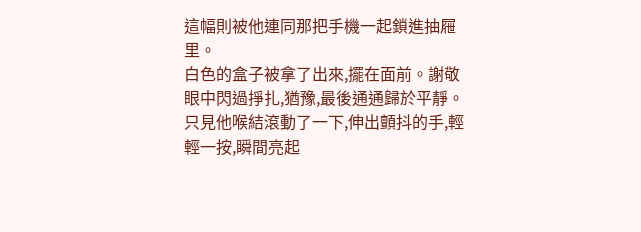這幅則被他連同那把手機一起鎖進抽屜里。
白色的盒子被拿了出來,擺在面前。謝敬眼中閃過掙扎,猶豫,最後通通歸於平靜。只見他喉結滾動了一下,伸出顫抖的手,輕輕一按,瞬間亮起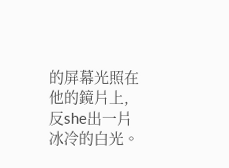的屏幕光照在他的鏡片上,反she出一片冰冷的白光。